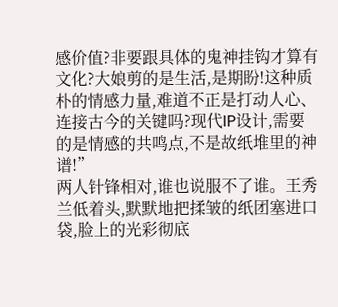感价值?非要跟具体的鬼神挂钩才算有文化?大娘剪的是生活,是期盼!这种质朴的情感力量,难道不正是打动人心、连接古今的关键吗?现代IP设计,需要的是情感的共鸣点,不是故纸堆里的神谱!”
两人针锋相对,谁也说服不了谁。王秀兰低着头,默默地把揉皱的纸团塞进口袋,脸上的光彩彻底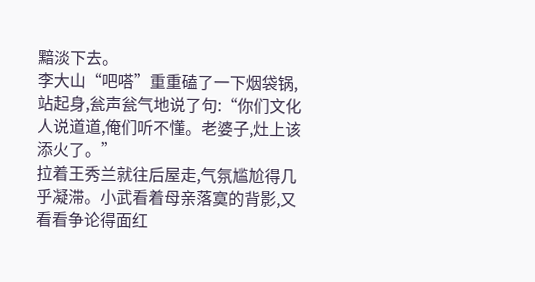黯淡下去。
李大山“吧嗒”重重磕了一下烟袋锅,站起身,瓮声瓮气地说了句:“你们文化人说道道,俺们听不懂。老婆子,灶上该添火了。”
拉着王秀兰就往后屋走,气氛尴尬得几乎凝滞。小武看着母亲落寞的背影,又看看争论得面红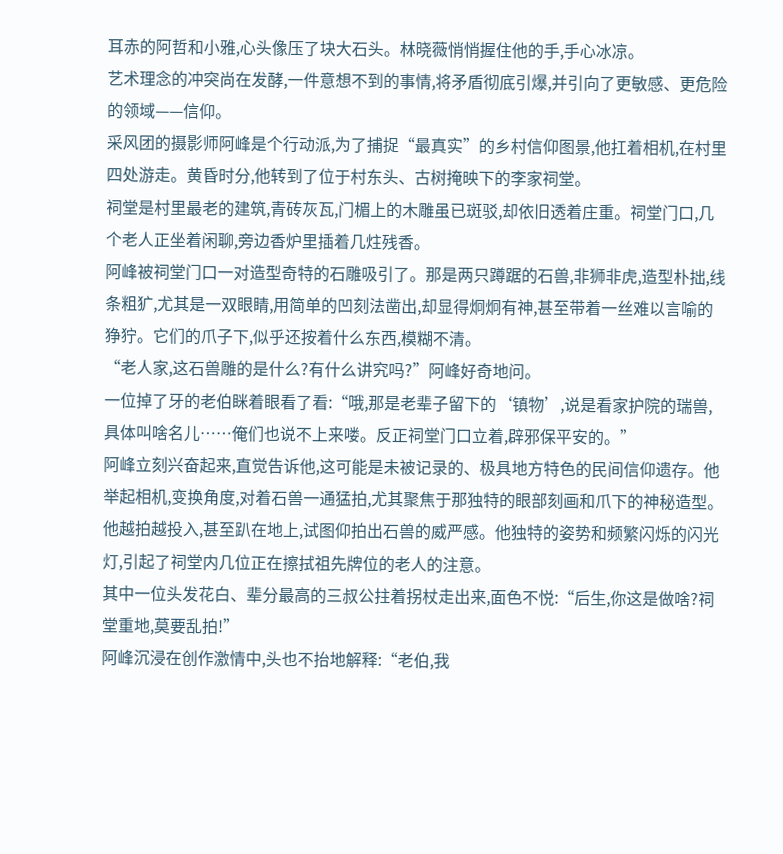耳赤的阿哲和小雅,心头像压了块大石头。林晓薇悄悄握住他的手,手心冰凉。
艺术理念的冲突尚在发酵,一件意想不到的事情,将矛盾彻底引爆,并引向了更敏感、更危险的领域——信仰。
采风团的摄影师阿峰是个行动派,为了捕捉“最真实”的乡村信仰图景,他扛着相机,在村里四处游走。黄昏时分,他转到了位于村东头、古树掩映下的李家祠堂。
祠堂是村里最老的建筑,青砖灰瓦,门楣上的木雕虽已斑驳,却依旧透着庄重。祠堂门口,几个老人正坐着闲聊,旁边香炉里插着几炷残香。
阿峰被祠堂门口一对造型奇特的石雕吸引了。那是两只蹲踞的石兽,非狮非虎,造型朴拙,线条粗犷,尤其是一双眼睛,用简单的凹刻法凿出,却显得炯炯有神,甚至带着一丝难以言喻的狰狞。它们的爪子下,似乎还按着什么东西,模糊不清。
“老人家,这石兽雕的是什么?有什么讲究吗?”阿峰好奇地问。
一位掉了牙的老伯眯着眼看了看:“哦,那是老辈子留下的‘镇物’,说是看家护院的瑞兽,具体叫啥名儿……俺们也说不上来喽。反正祠堂门口立着,辟邪保平安的。”
阿峰立刻兴奋起来,直觉告诉他,这可能是未被记录的、极具地方特色的民间信仰遗存。他举起相机,变换角度,对着石兽一通猛拍,尤其聚焦于那独特的眼部刻画和爪下的神秘造型。
他越拍越投入,甚至趴在地上,试图仰拍出石兽的威严感。他独特的姿势和频繁闪烁的闪光灯,引起了祠堂内几位正在擦拭祖先牌位的老人的注意。
其中一位头发花白、辈分最高的三叔公拄着拐杖走出来,面色不悦:“后生,你这是做啥?祠堂重地,莫要乱拍!”
阿峰沉浸在创作激情中,头也不抬地解释:“老伯,我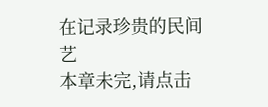在记录珍贵的民间艺
本章未完,请点击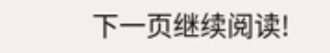下一页继续阅读!